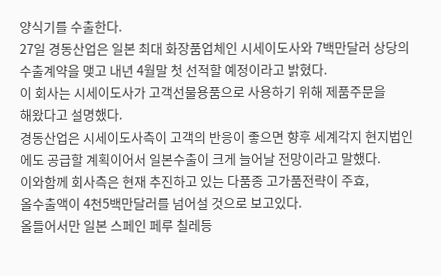양식기를 수출한다.
27일 경동산업은 일본 최대 화장품업체인 시세이도사와 7백만달러 상당의
수출계약을 맺고 내년 4월말 첫 선적할 예정이라고 밝혔다.
이 회사는 시세이도사가 고객선물용품으로 사용하기 위해 제품주문을
해왔다고 설명했다.
경동산업은 시세이도사측이 고객의 반응이 좋으면 향후 세계각지 현지법인
에도 공급할 계획이어서 일본수출이 크게 늘어날 전망이라고 말했다.
이와함께 회사측은 현재 추진하고 있는 다품종 고가품전략이 주효,
올수출액이 4천5백만달러를 넘어설 것으로 보고있다.
올들어서만 일본 스페인 페루 칠레등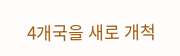4개국을 새로 개척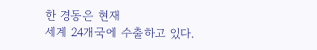한 경동은 현재
세계 24개국에 수출하고 있다.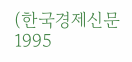(한국경제신문 1995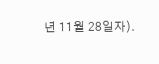년 11월 28일자).